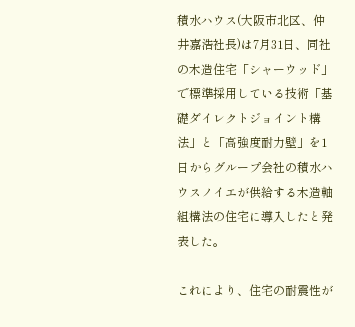積水ハウス(大阪市北区、仲井嘉浩社長)は7月31日、同社の木造住宅「シャーウッド」で標準採用している技術「基礎ダイレクトジョイント構法」と「高強度耐力壁」を1日からグループ会社の積水ハウスノイエが供給する木造軸組構法の住宅に導入したと発表した。

これにより、住宅の耐震性が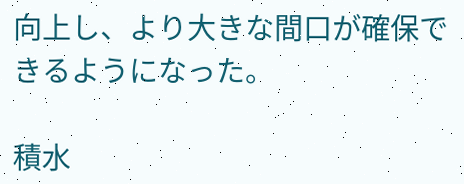向上し、より大きな間口が確保できるようになった。

積水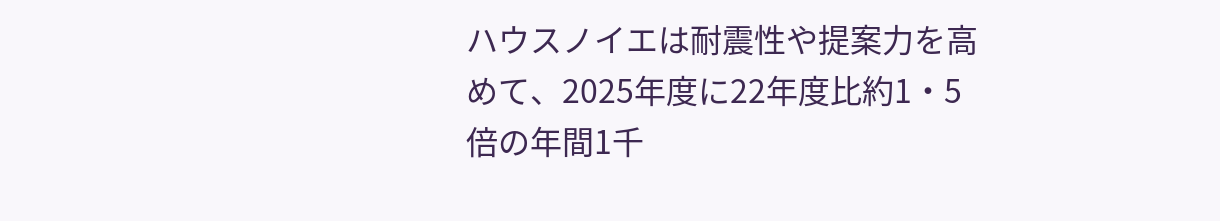ハウスノイエは耐震性や提案力を高めて、2025年度に22年度比約1・5倍の年間1千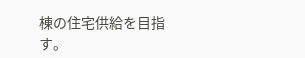棟の住宅供給を目指す。